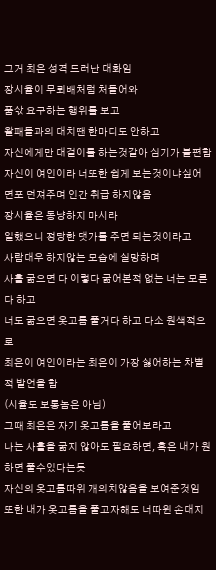그거 최은 성격 드러난 대화임
장시율이 무뢰배처럼 처들어와
품삯 요구하는 행위를 보고
왈패들과의 대치땐 한마디도 안하고
자신에게만 대걸이를 하는것같아 심기가 불편함
자신이 여인이라 너또한 쉽게 보는것이냐싶어
면포 던져주며 인간 취급 하지않음
장시율은 동냥하지 마시라
일했으니 정당한 댓가를 주면 되는것이라고
사람대우 하지않는 모습에 실망하며
사흘 굶으면 다 이렇다 굶어본적 없는 너는 모른다 하고
너도 굶으면 옷고름 풀거다 하고 다소 원색적으로
최은이 여인이라는 최은이 가장 싫어하는 차별적 발언을 함
(시율도 보통놈은 아님)
그때 최은은 자기 옷고름을 풀어보라고
나는 사흘을 굶지 않아도 필요하면, 혹은 내가 원하면 풀수있다는듯
자신의 옷고름따위 개의치않음을 보여준것임
또한 내가 옷고름을 풀고자해도 너따윈 손대지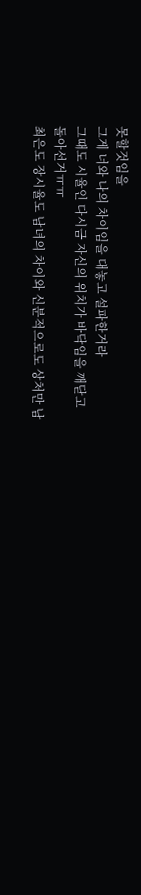못할것임을
그게 너와 나의 차이임을 대놓고 설파한거라
그때도 시율인 다시금 자신의 위치가 바닥임을 깨닫고
돌아선거ㅠㅠ
최은도 장시율도 남녀의 차이와 신분적으로도 상처만 남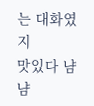는 대화였지
맛있다 냠냠